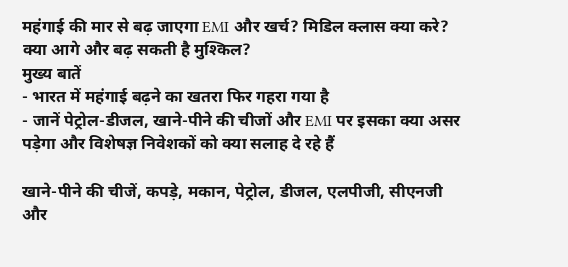महंगाई की मार से बढ़ जाएगा EMI और खर्च? मिडिल क्लास क्या करे? क्या आगे और बढ़ सकती है मुश्किल?
मुख्य बातें
- भारत में महंगाई बढ़ने का खतरा फिर गहरा गया है
- जानें पेट्रोल-डीजल, खाने-पीने की चीजों और EMI पर इसका क्या असर पड़ेगा और विशेषज्ञ निवेशकों को क्या सलाह दे रहे हैं

खाने-पीने की चीजें, कपड़े, मकान, पेट्रोल, डीजल, एलपीजी, सीएनजी और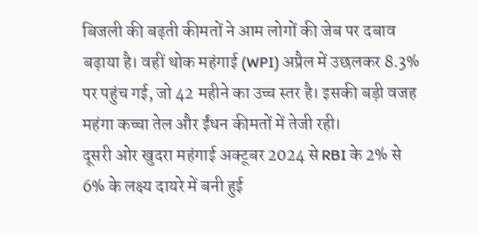बिजली की बढ़ती कीमतों ने आम लोगों की जेब पर दबाव बढ़ाया है। वहीं थोक महंगाई (WPI) अप्रैल में उछलकर 8.3% पर पहुंच गई, जो 42 महीने का उच्च स्तर है। इसकी बड़ी वजह महंगा कच्चा तेल और ईंधन कीमतों में तेजी रही।
दूसरी ओर खुदरा महंगाई अक्टूबर 2024 से RBI के 2% से 6% के लक्ष्य दायरे में बनी हुई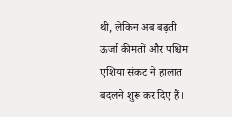थी, लेकिन अब बढ़ती ऊर्जा कीमतों और पश्चिम एशिया संकट ने हालात बदलने शुरू कर दिए हैं।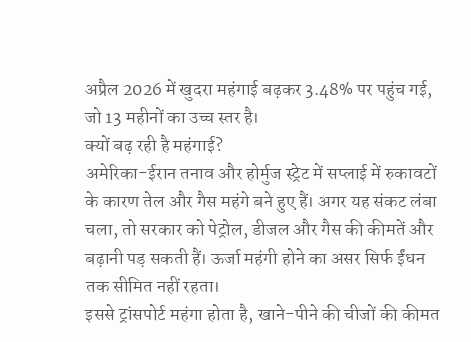अप्रैल 2026 में खुदरा महंगाई बढ़कर 3.48% पर पहुंच गई, जो 13 महीनों का उच्च स्तर है।
क्यों बढ़ रही है महंगाई?
अमेरिका-ईरान तनाव और होर्मुज स्ट्रेट में सप्लाई में रुकावटों के कारण तेल और गैस महंगे बने हुए हैं। अगर यह संकट लंबा चला, तो सरकार को पेट्रोल, डीजल और गैस की कीमतें और बढ़ानी पड़ सकती हैं। ऊर्जा महंगी होने का असर सिर्फ ईंधन तक सीमित नहीं रहता।
इससे ट्रांसपोर्ट महंगा होता है, खाने-पीने की चीजों की कीमत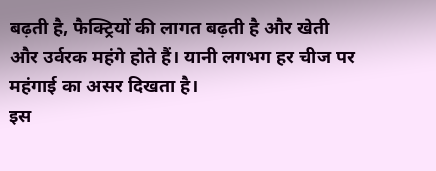बढ़ती है, फैक्ट्रियों की लागत बढ़ती है और खेती और उर्वरक महंगे होते हैं। यानी लगभग हर चीज पर महंगाई का असर दिखता है।
इस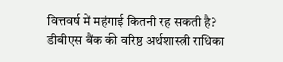वित्तवर्ष में महंगाई कितनी रह सकती है?
डीबीएस बैंक की वरिष्ठ अर्थशास्त्री राधिका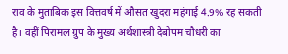राव के मुताबिक इस वित्तवर्ष में औसत खुदरा महंगाई 4.9% रह सकती है। वहीं पिरामल ग्रुप के मुख्य अर्थशास्त्री देबोपम चौधरी का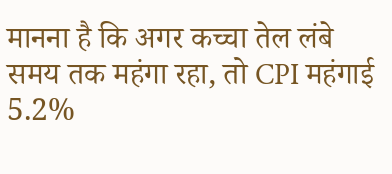मानना है कि अगर कच्चा तेल लंबे समय तक महंगा रहा, तो CPI महंगाई 5.2%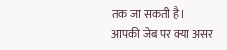तक जा सकती है।
आपकी जेब पर क्या असर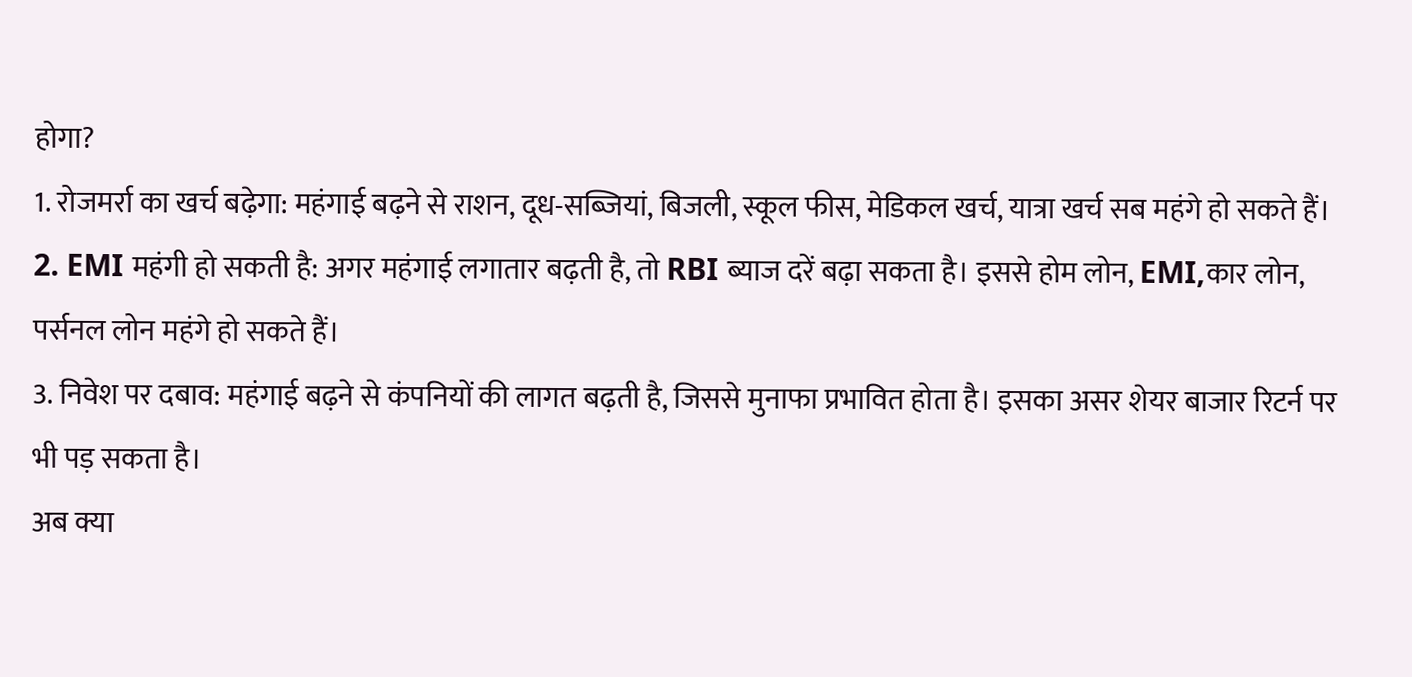होगा?
1. रोजमर्रा का खर्च बढ़ेगा: महंगाई बढ़ने से राशन, दूध-सब्जियां, बिजली, स्कूल फीस, मेडिकल खर्च, यात्रा खर्च सब महंगे हो सकते हैं।
2. EMI महंगी हो सकती है: अगर महंगाई लगातार बढ़ती है, तो RBI ब्याज दरें बढ़ा सकता है। इससे होम लोन, EMI,कार लोन, पर्सनल लोन महंगे हो सकते हैं।
3. निवेश पर दबाव: महंगाई बढ़ने से कंपनियों की लागत बढ़ती है, जिससे मुनाफा प्रभावित होता है। इसका असर शेयर बाजार रिटर्न पर भी पड़ सकता है।
अब क्या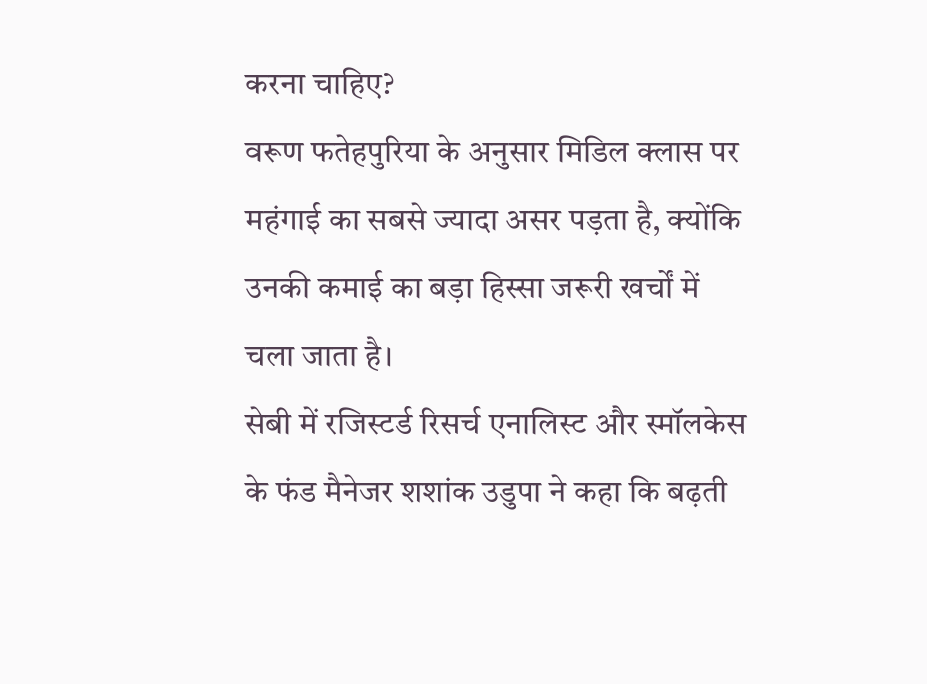करना चाहिए?
वरूण फतेहपुरिया के अनुसार मिडिल क्लास पर महंगाई का सबसे ज्यादा असर पड़ता है, क्योंकि उनकी कमाई का बड़ा हिस्सा जरूरी खर्चों में चला जाता है।
सेबी में रजिस्टर्ड रिसर्च एनालिस्ट और स्मॉलकेस के फंड मैनेजर शशांक उडुपा ने कहा कि बढ़ती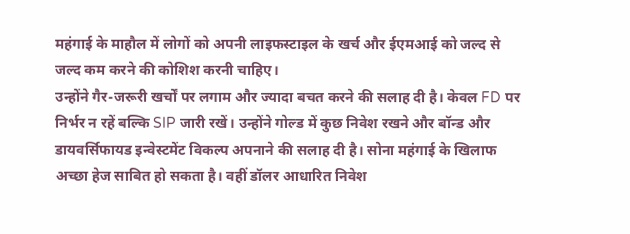महंगाई के माहौल में लोगों को अपनी लाइफस्टाइल के खर्च और ईएमआई को जल्द से जल्द कम करने की कोशिश करनी चाहिए।
उन्होंने गैर-जरूरी खर्चों पर लगाम और ज्यादा बचत करने की सलाह दी है। केवल FD पर निर्भर न रहें बल्कि SIP जारी रखें। उन्होंने गोल्ड में कुछ निवेश रखने और बॉन्ड और डायवर्सिफायड इन्वेस्टमेंट विकल्प अपनाने की सलाह दी है। सोना महंगाई के खिलाफ अच्छा हेज साबित हो सकता है। वहीं डॉलर आधारित निवेश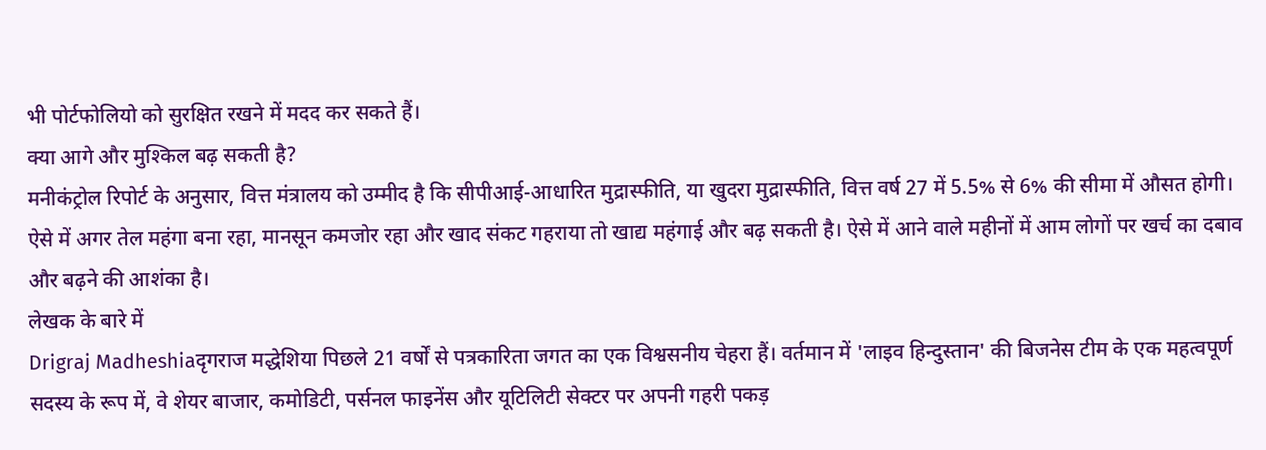भी पोर्टफोलियो को सुरक्षित रखने में मदद कर सकते हैं।
क्या आगे और मुश्किल बढ़ सकती है?
मनीकंट्रोल रिपोर्ट के अनुसार, वित्त मंत्रालय को उम्मीद है कि सीपीआई-आधारित मुद्रास्फीति, या खुदरा मुद्रास्फीति, वित्त वर्ष 27 में 5.5% से 6% की सीमा में औसत होगी। ऐसे में अगर तेल महंगा बना रहा, मानसून कमजोर रहा और खाद संकट गहराया तो खाद्य महंगाई और बढ़ सकती है। ऐसे में आने वाले महीनों में आम लोगों पर खर्च का दबाव और बढ़ने की आशंका है।
लेखक के बारे में
Drigraj Madheshiaदृगराज मद्धेशिया पिछले 21 वर्षों से पत्रकारिता जगत का एक विश्वसनीय चेहरा हैं। वर्तमान में 'लाइव हिन्दुस्तान' की बिजनेस टीम के एक महत्वपूर्ण सदस्य के रूप में, वे शेयर बाजार, कमोडिटी, पर्सनल फाइनेंस और यूटिलिटी सेक्टर पर अपनी गहरी पकड़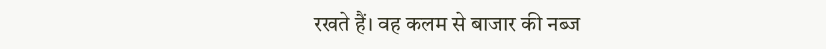रखते हैं। वह कलम से बाजार की नब्ज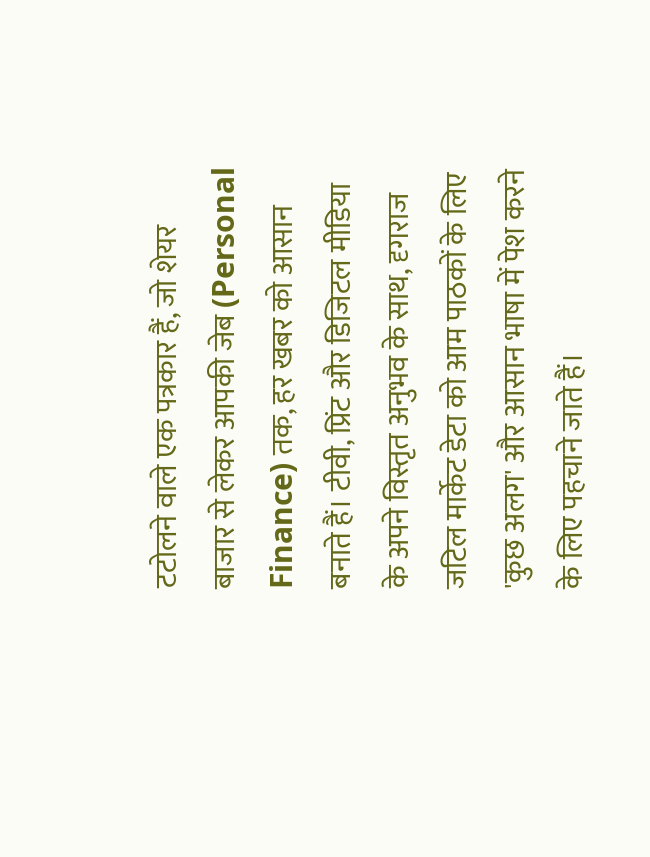टटोलने वाले एक पत्रकार हैं, जो शेयर बाजार से लेकर आपकी जेब (Personal Finance) तक, हर खबर को आसान बनाते हैं। टीवी, प्रिंट और डिजिटल मीडिया के अपने विस्तृत अनुभव के साथ, दृगराज जटिल मार्केट डेटा को आम पाठकों के लिए 'कुछ अलग' और आसान भाषा में पेश करने के लिए पहचाने जाते हैं।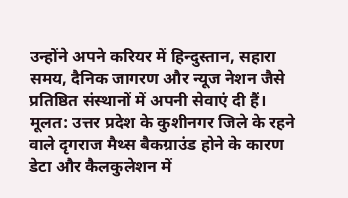उन्होंने अपने करियर में हिन्दुस्तान, सहारा समय, दैनिक जागरण और न्यूज नेशन जैसे प्रतिष्ठित संस्थानों में अपनी सेवाएं दी हैं। मूलत: उत्तर प्रदेश के कुशीनगर जिले के रहने वाले दृगराज मैथ्स बैकग्राउंड होने के कारण डेटा और कैलकुलेशन में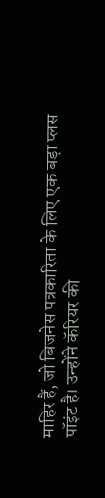माहिर हैं, जो बिजनेस पत्रकारिता के लिए एक बड़ा प्लस पॉइंट है। उन्होंने कॅरियर की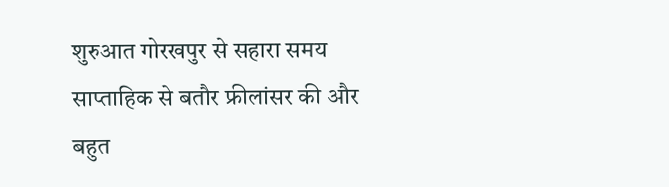शुरुआत गोरखपुर से सहारा समय साप्ताहिक से बतौर फ्रीलांसर की और बहुत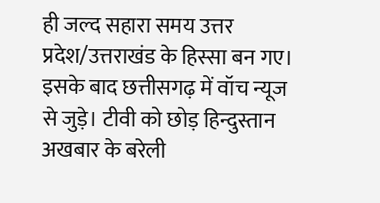ही जल्द सहारा समय उत्तर प्रदेश/उत्तराखंड के हिस्सा बन गए। इसके बाद छत्तीसगढ़ में वॉच न्यूज से जुड़े। टीवी को छोड़ हिन्दुस्तान अखबार के बरेली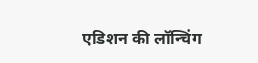एडिशन की लॉन्चिंग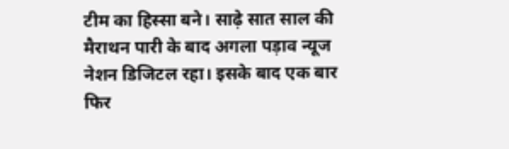टीम का हिस्सा बने। साढ़े सात साल की मैराथन पारी के बाद अगला पड़ाव न्यूज नेशन डिजिटल रहा। इसके बाद एक बार फिर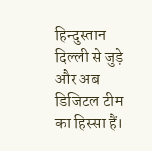हिन्दुस्तान दिल्ली से जुड़े और अब डिजिटल टीम का हिस्सा हैं।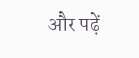और पढ़ें